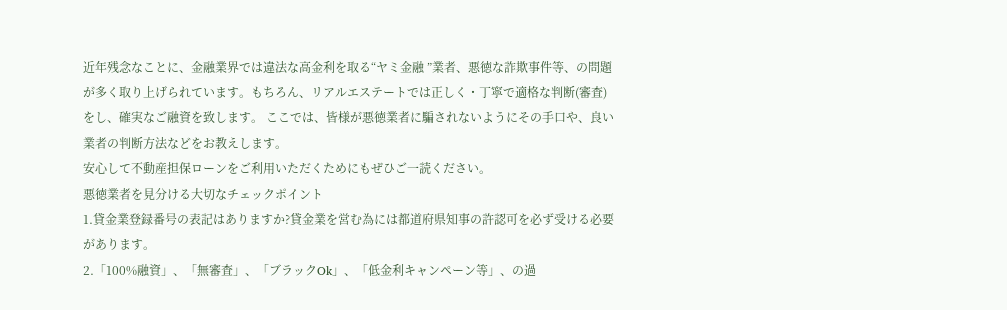近年残念なことに、金融業界では違法な高金利を取る“ヤミ金融 ”業者、悪徳な詐欺事件等、の問題が多く取り上げられています。もちろん、リアルエステートでは正しく・丁寧で適格な判断(審査)をし、確実なご融資を致します。 ここでは、皆様が悪徳業者に騙されないようにその手口や、良い業者の判断方法などをお教えします。
安心して不動産担保ローンをご利用いただくためにもぜひご一読ください。
悪徳業者を見分ける大切なチェックポイント
1.貸金業登録番号の表記はありますか?貸金業を営む為には都道府県知事の許認可を必ず受ける必要があります。
2.「100%融資」、「無審査」、「ブラックOk」、「低金利キャンペーン等」、の過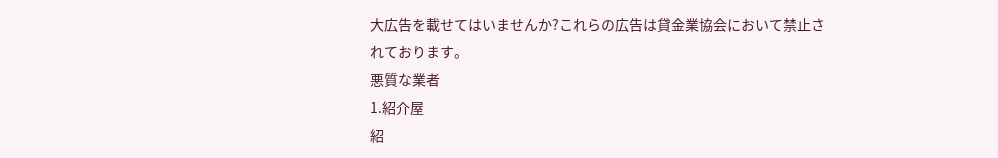大広告を載せてはいませんか?これらの広告は貸金業協会において禁止されております。
悪質な業者
1.紹介屋
紹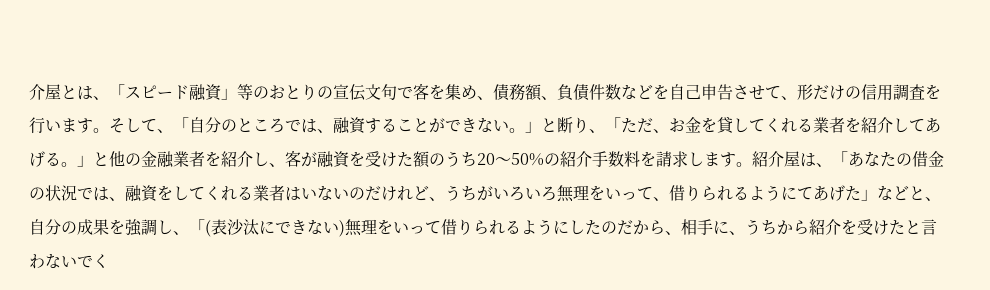介屋とは、「スピード融資」等のおとりの宣伝文句で客を集め、債務額、負債件数などを自己申告させて、形だけの信用調査を行います。そして、「自分のところでは、融資することができない。」と断り、「ただ、お金を貸してくれる業者を紹介してあげる。」と他の金融業者を紹介し、客が融資を受けた額のうち20〜50%の紹介手数料を請求します。紹介屋は、「あなたの借金の状況では、融資をしてくれる業者はいないのだけれど、うちがいろいろ無理をいって、借りられるようにてあげた」などと、自分の成果を強調し、「(表沙汰にできない)無理をいって借りられるようにしたのだから、相手に、うちから紹介を受けたと言わないでく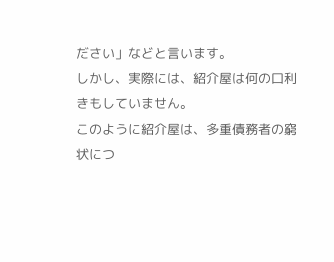ださい」などと言います。
しかし、実際には、紹介屋は何の口利きもしていません。
このように紹介屋は、多重債務者の窮状につ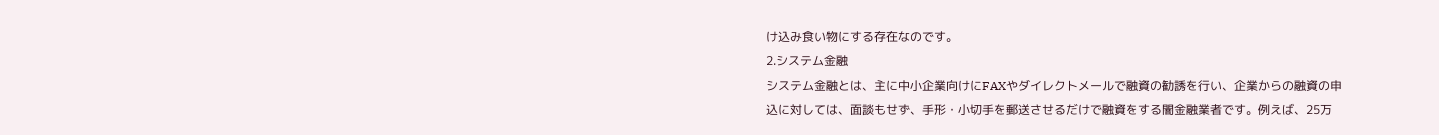け込み食い物にする存在なのです。
2.システム金融
システム金融とは、主に中小企業向けにFAXやダイレクトメールで融資の勧誘を行い、企業からの融資の申込に対しては、面談もせず、手形・小切手を郵送させるだけで融資をする闇金融業者です。例えば、25万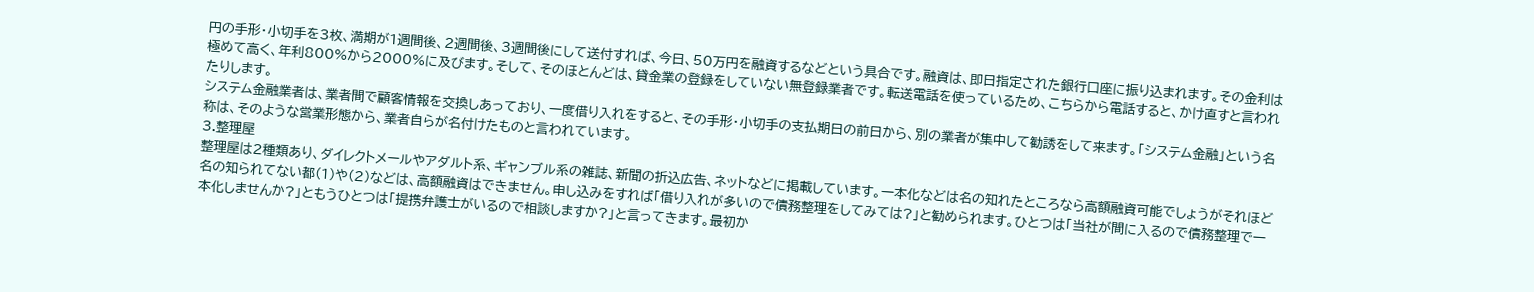円の手形・小切手を3枚、満期が1週間後、2週間後、3週間後にして送付すれば、今日、50万円を融資するなどという具合です。融資は、即日指定された銀行口座に振り込まれます。その金利は極めて高く、年利800%から2000%に及びます。そして、そのほとんどは、貸金業の登録をしていない無登録業者です。転送電話を使っているため、こちらから電話すると、かけ直すと言われたりします。
システム金融業者は、業者間で顧客情報を交換しあっており、一度借り入れをすると、その手形・小切手の支払期日の前日から、別の業者が集中して勧誘をして来ます。「システム金融」という名称は、そのような営業形態から、業者自らが名付けたものと言われています。
3.整理屋
整理屋は2種類あり、ダイレクトメールやアダルト系、ギャンブル系の雑誌、新聞の折込広告、ネットなどに掲載しています。一本化などは名の知れたところなら高額融資可能でしょうがそれほど名の知られてない都(1)や(2)などは、高額融資はできません。申し込みをすれば「借り入れが多いので債務整理をしてみては?」と勧められます。ひとつは「当社が間に入るので債務整理で一本化しませんか?」ともうひとつは「提携弁護士がいるので相談しますか?」と言ってきます。最初か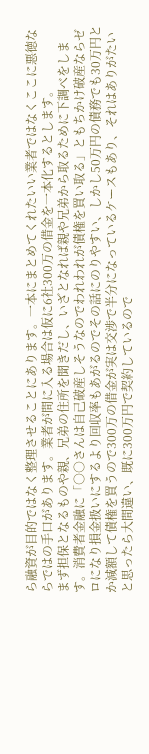ら融資が目的ではなく整理させることにあります。一本にまとめてくれたいい業者ではなくここに悪徳ならではの手口があります。業者が間に入る場合は仮に6社300万の借金を一本化するとします。
まず担保となるものや親、兄弟の住所を聞きだし、いざとなれば親や兄弟から取るために下調べをします。消費者金融に「○○さんは自己破産しそうなのでわれわれが債権を買い取る」ともちかけ破産ならゼロになり損金扱いにするより回収率もあがるのでその話にのりやすい、しかし50万円の債務でも30万円とか減額して債権を買うので300万の借金が実は交渉で半分になっているケースもあり、それはありがたいと思ったら大間違い、既に300万円で契約しているので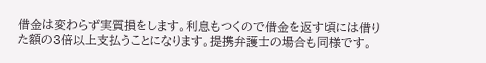借金は変わらず実質損をします。利息もつくので借金を返す頃には借りた額の3倍以上支払うことになります。提携弁護士の場合も同様です。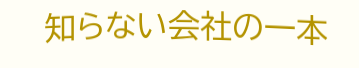知らない会社の一本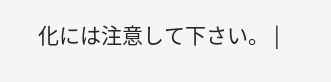化には注意して下さい。 |